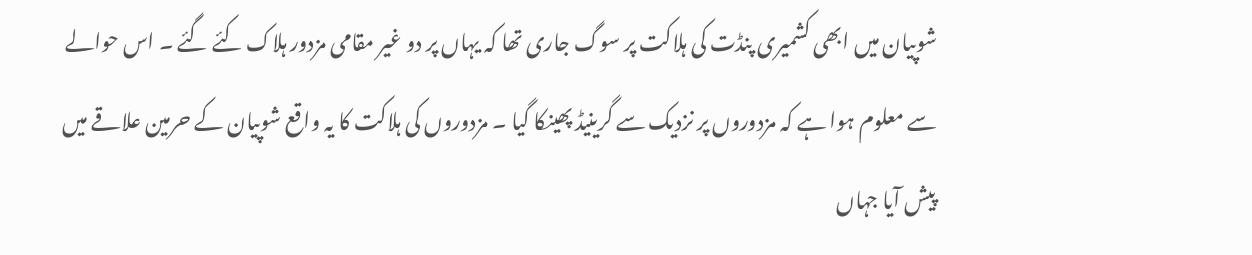شوپیان میں ابھی کشمیری پنڈت کی ہلاکت پر سوگ جاری تھا کہ یہاں پر دو غیر مقامی مزدور ہلاک کئے گئے ۔ اس حوالے سے معلوم ہوا ہے کہ مزدوروں پر نزدیک سے گرینیڈ پھینکا گیا ۔ مزدوروں کی ہلاکت کا یہ واقع شوپیان کے حرمین علاقے میں پیش آیا جہاں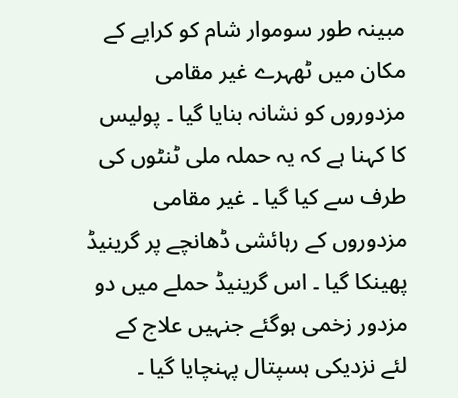مبینہ طور سوموار شام کو کرایے کے مکان میں ٹھہرے غیر مقامی مزدوروں کو نشانہ بنایا گیا ۔ پولیس کا کہنا ہے کہ یہ حملہ ملی ٹنٹوں کی طرف سے کیا گیا ۔ غیر مقامی مزدوروں کے رہائشی ڈھانچے پر گرینیڈ پھینکا گیا ۔ اس گرینیڈ حملے میں دو مزدور زخمی ہوگئے جنہیں علاج کے لئے نزدیکی ہسپتال پہنچایا گیا ۔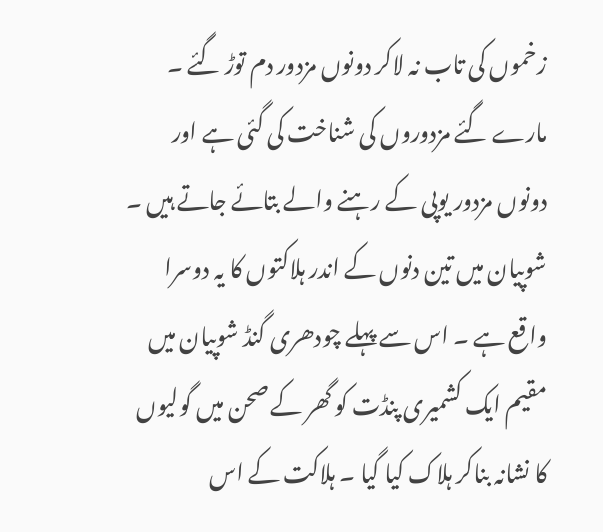زخموں کی تاب نہ لاکر دونوں مزدور دم توڑ گئے ۔ مارے گئے مزدوروں کی شناخت کی گئی ہے اور دونوں مزدور یوپی کے رہنے والے بتائے جاتے ہیں ۔ شوپیان میں تین دنوں کے اندر ہلاکتوں کا یہ دوسرا واقع ہے ۔ اس سے پہلے چودھری گنڈ شوپیان میں مقیم ایک کشمیری پنڈت کو گھر کے صحن میں گولیوں کا نشانہ بناکر ہلاک کیا گیا ۔ ہلاکت کے اس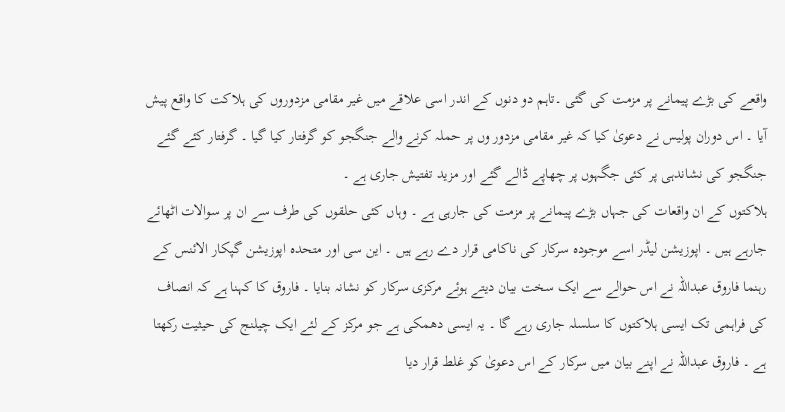واقعے کی بڑے پیمانے پر مزمت کی گئی ۔تاہم دو دنوں کے اندر اسی علاقے میں غیر مقامی مزدوروں کی ہلاکت کا واقع پیش آیا ۔ اس دوران پولیس نے دعویٰ کیا کہ غیر مقامی مزدور وں پر حملہ کرنے والے جنگجو کو گرفتار کیا گیا ۔ گرفتار کئے گئے جنگجو کی نشاندہی پر کئی جگہوں پر چھاپے ڈالے گئے اور مزید تفتیش جاری ہے ۔
ہلاکتوں کے ان واقعات کی جہاں بڑے پیمانے پر مزمت کی جارہی ہے ۔ وہاں کئی حلقوں کی طرف سے ان پر سوالات اٹھائے جارہے ہیں ۔ اپوزیشن لیڈر اسے موجودہ سرکار کی ناکامی قرار دے رہے ہیں ۔ این سی اور متحدہ اپوزیشن گپکار الائنس کے رہنما فاروق عبداللہ نے اس حوالے سے ایک سخت بیان دیتے ہوئے مرکزی سرکار کو نشانہ بنایا ۔ فاروق کا کہنا ہے کہ انصاف کی فراہمی تک ایسی ہلاکتوں کا سلسلہ جاری رہے گا ۔ یہ ایسی دھمکی ہے جو مرکز کے لئے ایک چیلنج کی حیثیت رکھتا ہے ۔ فاروق عبداللہ نے اپنے بیان میں سرکار کے اس دعویٰ کو غلط قرار دیا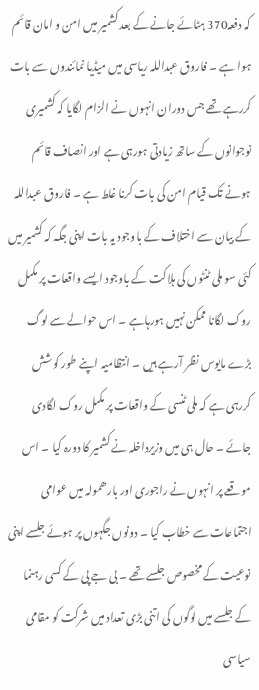کہ دفعہ370 ہٹائے جانے کے بعد کشمیر میں امن و امان قائم ہوا ہے ۔ فاروق عبداللہ ریاسی میں میڈیا نمائندوں سے بات کررہے تھے جس دوران انہوں نے الزام لگایا کہ کشمیری نوجوانوں کے ساتھ زیادتی ہورہی ہے اور انصاف قائم ہونے تک قیام امن کی بات کرنا غلط ہے ۔ فاروق عبداللہ کے بیان سے اختلاف کے باوجود یہ بات اپنی جگہ کہ کشمیر میں کئی سو ملی ٹنٹوں کی ہلاکت کے باوجود ایسے واقعات پر مکمل روک لگانا ممکن نہیں ہورہاہے ۔ اس حوالے سے لوگ بڑے مایوس نظر آرہے ہیں ۔ انتظامیہ اپنے طور کوشش کررہی ہے کہ ملی ٹنسی کے واقعات پر مکمل روک لگادی جائے ۔ حال ہی میں وزیرداخلہ نے کشمیر کا دورہ کیا ۔ اس موقعے پر انہوں نے راجوری اور بارھمولہ میں عوامی اجتماعات سے خطاب کیا ۔ دونوں جگہوں پر ہوئے جلسے اپنی نوعیت کے مخصوص جلسے تھے ۔ بی جے پی کے کسی رہنما کے جلسے میں لوگوں کی اتنی بڑی تعداد میں شرکت کو مقامی سیاسی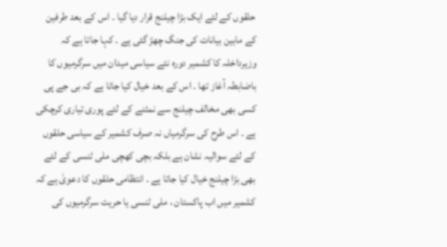حلقوں کے لئے ایک بڑا چیلنج قرار دیا گیا ۔ اس کے بعد طرفین کے مابین بیانات کی جنگ چھڑ گئی ہے ۔ کہا جاتا ہے کہ وزیرداخلہ کا کشمیر دورہ نئے سیاسی میدان میں سرگرمیوں کا باضابطہ آغاز تھا ۔ اس کے بعد خیال کیا جاتا ہے کہ بی جے پی کسی بھی مخالف چیلنج سے نمٹنے کے لئے پوری تیاری کرچکی ہے ۔ اس طرح کی سرگرمیاں نہ صرف کشمیر کے سیاسی حلقوں کے لئے سوالیہ نشان ہے بلکہ بچی کھچی ملی ٹنسی کے لئے بھی بڑا چیلنج خیال کیا جاتا ہے ۔ انتظامی حلقوں کا دعویٰ ہے کہ کشمیر میں اب پاکستان ، ملی ٹنسی یا حریت سرگرمیوں کی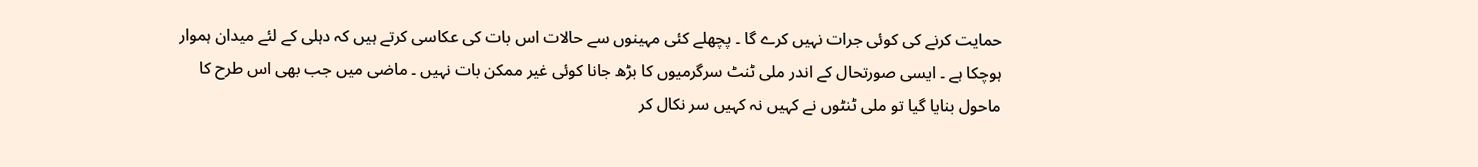حمایت کرنے کی کوئی جرات نہیں کرے گا ۔ پچھلے کئی مہینوں سے حالات اس بات کی عکاسی کرتے ہیں کہ دہلی کے لئے میدان ہموار ہوچکا ہے ۔ ایسی صورتحال کے اندر ملی ٹنٹ سرگرمیوں کا بڑھ جانا کوئی غیر ممکن بات نہیں ۔ ماضی میں جب بھی اس طرح کا ماحول بنایا گیا تو ملی ٹنٹوں نے کہیں نہ کہیں سر نکال کر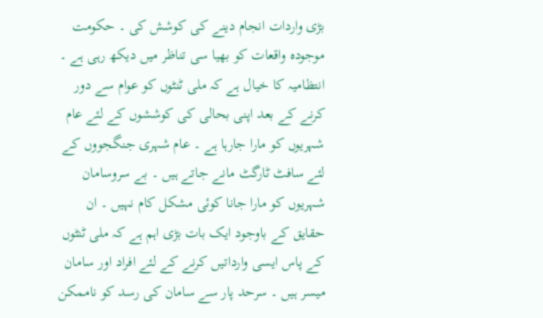بڑی واردات انجام دینے کی کوشش کی ۔ حکومت موجودہ واقعات کو بھیا سی تناظر میں دیکھ رہی ہے ۔ انتظامیہ کا خیال ہے کہ ملی ٹنٹوں کو عوام سے دور کرنے کے بعد اپنی بحالی کی کوششوں کے لئے عام شہریوں کو مارا جارہا ہے ۔ عام شہری جنگجووں کے لئے سافٹ ٹارگٹ مانے جاتے ہیں ۔ بے سروسامان شہریوں کو مارا جانا کوئی مشکل کام نہیں ۔ ان حقایق کے باوجود ایک بات بڑی اہم ہے کہ ملی ٹنٹوں کے پاس ایسی وارداتیں کرنے کے لئے افراد اور سامان میسر ہیں ۔ سرحد پار سے سامان کی رسد کو ناممکن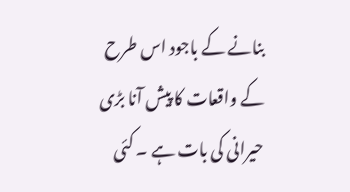بنانے کے باجود اس طرح کے واقعات کا پیش آنا بڑی حیرانی کی بات ہے ۔ کئی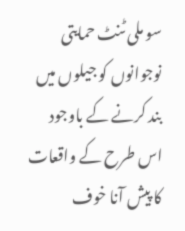سو ملی ٹنٹ حمایتی نوجوانوں کو جیلوں میں بند کرنے کے باوجود اس طرح کے واقعات کا پیش آنا خوف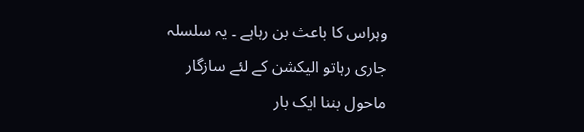وہراس کا باعث بن رہاہے ۔ یہ سلسلہ جاری رہاتو الیکشن کے لئے سازگار ماحول بننا ایک بار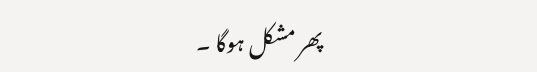پھر مشکل ہوگا ۔